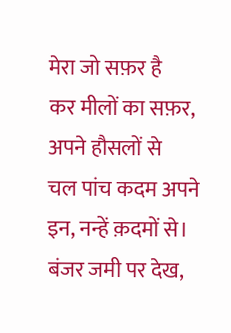मेरा जो सफ़र है
कर मीलों का सफ़र, अपने हौसलों से
चल पांच कदम अपने इन, नन्हें क़दमों से।
बंजर जमी पर देख,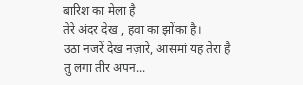बारिश का मेला है
तेरे अंदर देख , हवा का झोंका है।
उठा नजरें देख नज़ारे, आसमां यह तेरा है
तु लगा तीर अपन...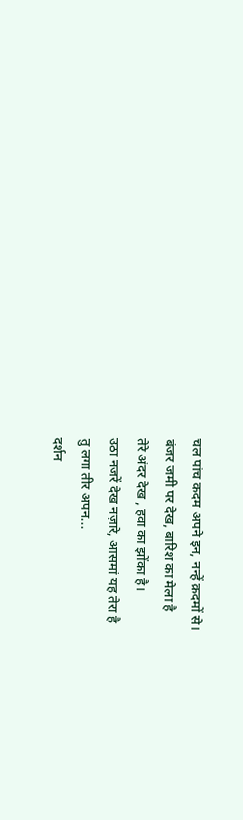चल पांच कदम अपने इन, नन्हें क़दमों से।
बंजर जमी पर देख, बारिश का मेला है
तेरे अंदर देख , हवा का झोंका है।
उठा नजरें देख नज़ारे, आसमां यह तेरा है
तु लगा तीर अपन...
दर्शन